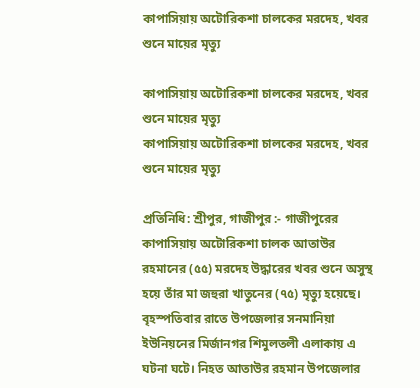কাপাসিয়ায় অটোরিকশা চালকের মরদেহ, খবর শুনে মায়ের মৃত্যু

কাপাসিয়ায় অটোরিকশা চালকের মরদেহ, খবর শুনে মায়ের মৃত্যু
কাপাসিয়ায় অটোরিকশা চালকের মরদেহ, খবর শুনে মায়ের মৃত্যু

প্রতিনিধি: শ্রীপুর, গাজীপুর :- গাজীপুরের কাপাসিয়ায় অটোরিকশা চালক আতাউর রহমানের (৫৫) মরদেহ উদ্ধারের খবর শুনে অসুস্থ হয়ে তাঁর মা জহুরা খাতুনের (৭৫) মৃত্যু হয়েছে। বৃহস্পতিবার রাতে উপজেলার সনমানিয়া ইউনিয়নের মির্জানগর শিমুলতলী এলাকায় এ ঘটনা ঘটে। নিহত আতাউর রহমান উপজেলার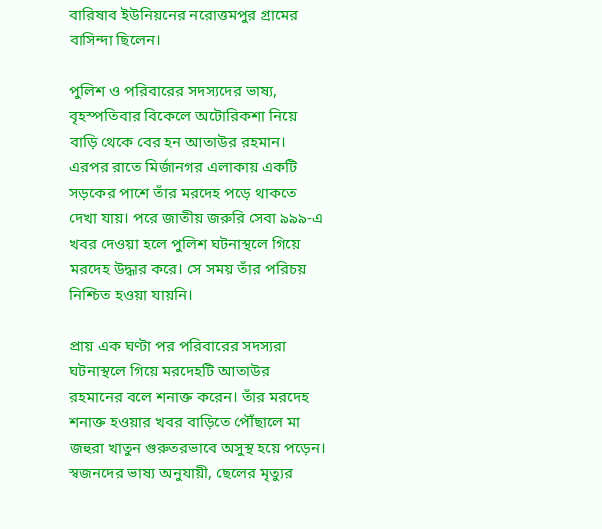বারিষাব ইউনিয়নের নরোত্তমপুর গ্রামের বাসিন্দা ছিলেন।

পুলিশ ও পরিবারের সদস্যদের ভাষ্য, বৃহস্পতিবার বিকেলে অটোরিকশা নিয়ে বাড়ি থেকে বের হন আতাউর রহমান। এরপর রাতে মির্জানগর এলাকায় একটি সড়কের পাশে তাঁর মরদেহ পড়ে থাকতে দেখা যায়। পরে জাতীয় জরুরি সেবা ৯৯৯-এ খবর দেওয়া হলে পুলিশ ঘটনাস্থলে গিয়ে মরদেহ উদ্ধার করে। সে সময় তাঁর পরিচয় নিশ্চিত হওয়া যায়নি।

প্রায় এক ঘণ্টা পর পরিবারের সদস্যরা ঘটনাস্থলে গিয়ে মরদেহটি আতাউর রহমানের বলে শনাক্ত করেন। তাঁর মরদেহ শনাক্ত হওয়ার খবর বাড়িতে পৌঁছালে মা জহুরা খাতুন গুরুতরভাবে অসুস্থ হয়ে পড়েন। স্বজনদের ভাষ্য অনুযায়ী, ছেলের মৃত্যুর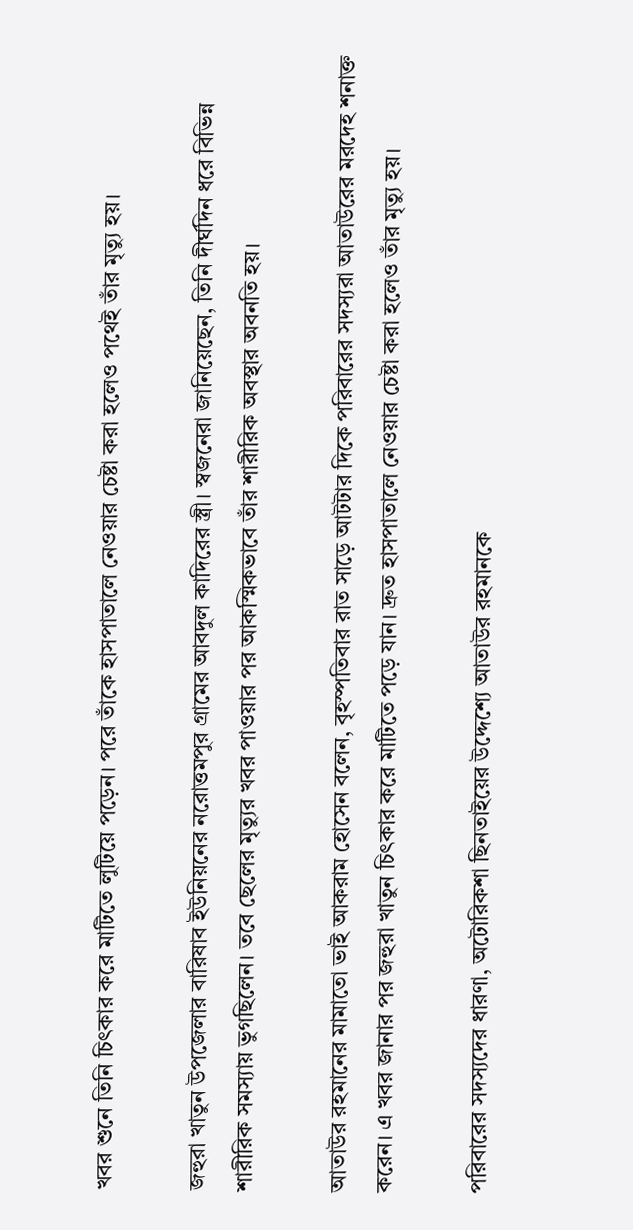খবর শুনে তিনি চিৎকার করে মাটিতে লুটিয়ে পড়েন। পরে তাঁকে হাসপাতালে নেওয়ার চেষ্টা করা হলেও পথেই তাঁর মৃত্যু হয়।

জহুরা খাতুন উপজেলার বারিষাব ইউনিয়নের নরোত্তমপুর গ্রামের আবদুল কাদিরের স্ত্রী। স্বজনেরা জানিয়েছেন, তিনি দীর্ঘদিন ধরে বিভিন্ন শারীরিক সমস্যায় ভুগছিলেন। তবে ছেলের মৃত্যুর খবর পাওয়ার পর আকস্মিকভাবে তাঁর শারীরিক অবস্থার অবনতি হয়।

আতাউর রহমানের মামাতো ভাই আকরাম হোসেন বলেন, বৃহস্পতিবার রাত সাড়ে আটটার দিকে পরিবারের সদস্যরা আতাউরের মরদেহ শনাক্ত করেন। এ খবর জানার পর জহুরা খাতুন চিৎকার করে মাটিতে পড়ে যান। দ্রুত হাসপাতালে নেওয়ার চেষ্টা করা হলেও তাঁর মৃত্যু হয়।

পরিবারের সদস্যদের ধারণা, অটোরিকশা ছিনতাইয়ের উদ্দেশ্যে আতাউর রহমানকে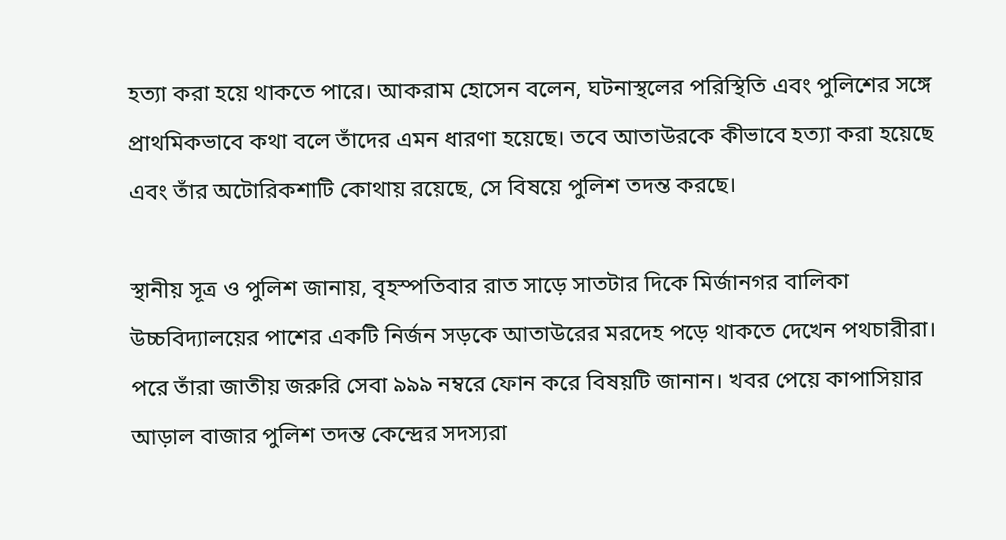হত্যা করা হয়ে থাকতে পারে। আকরাম হোসেন বলেন, ঘটনাস্থলের পরিস্থিতি এবং পুলিশের সঙ্গে প্রাথমিকভাবে কথা বলে তাঁদের এমন ধারণা হয়েছে। তবে আতাউরকে কীভাবে হত্যা করা হয়েছে এবং তাঁর অটোরিকশাটি কোথায় রয়েছে, সে বিষয়ে পুলিশ তদন্ত করছে।

স্থানীয় সূত্র ও পুলিশ জানায়, বৃহস্পতিবার রাত সাড়ে সাতটার দিকে মির্জানগর বালিকা উচ্চবিদ্যালয়ের পাশের একটি নির্জন সড়কে আতাউরের মরদেহ পড়ে থাকতে দেখেন পথচারীরা। পরে তাঁরা জাতীয় জরুরি সেবা ৯৯৯ নম্বরে ফোন করে বিষয়টি জানান। খবর পেয়ে কাপাসিয়ার আড়াল বাজার পুলিশ তদন্ত কেন্দ্রের সদস্যরা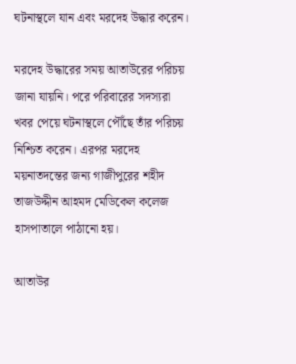ঘটনাস্থলে যান এবং মরদেহ উদ্ধার করেন।

মরদেহ উদ্ধারের সময় আতাউরের পরিচয় জানা যায়নি। পরে পরিবারের সদস্যরা খবর পেয়ে ঘটনাস্থলে পৌঁছে তাঁর পরিচয় নিশ্চিত করেন। এরপর মরদেহ ময়নাতদন্তের জন্য গাজীপুরের শহীদ তাজউদ্দীন আহমদ মেডিকেল কলেজ হাসপাতালে পাঠানো হয়।

আতাউর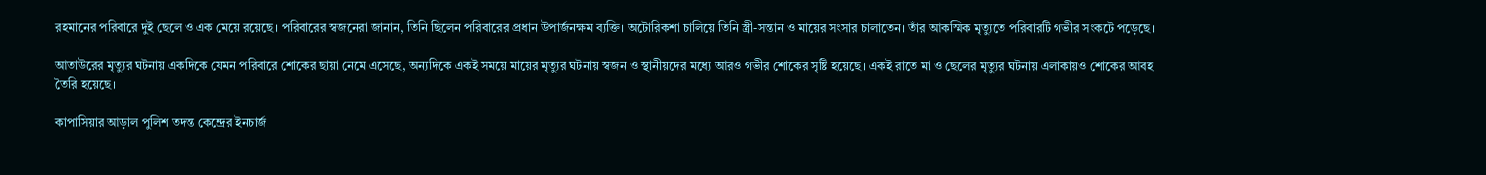রহমানের পরিবারে দুই ছেলে ও এক মেয়ে রয়েছে। পরিবারের স্বজনেরা জানান, তিনি ছিলেন পরিবারের প্রধান উপার্জনক্ষম ব্যক্তি। অটোরিকশা চালিয়ে তিনি স্ত্রী-সন্তান ও মায়ের সংসার চালাতেন। তাঁর আকস্মিক মৃত্যুতে পরিবারটি গভীর সংকটে পড়েছে।

আতাউরের মৃত্যুর ঘটনায় একদিকে যেমন পরিবারে শোকের ছায়া নেমে এসেছে, অন্যদিকে একই সময়ে মায়ের মৃত্যুর ঘটনায় স্বজন ও স্থানীয়দের মধ্যে আরও গভীর শোকের সৃষ্টি হয়েছে। একই রাতে মা ও ছেলের মৃত্যুর ঘটনায় এলাকায়ও শোকের আবহ তৈরি হয়েছে।

কাপাসিয়ার আড়াল পুলিশ তদন্ত কেন্দ্রের ইনচার্জ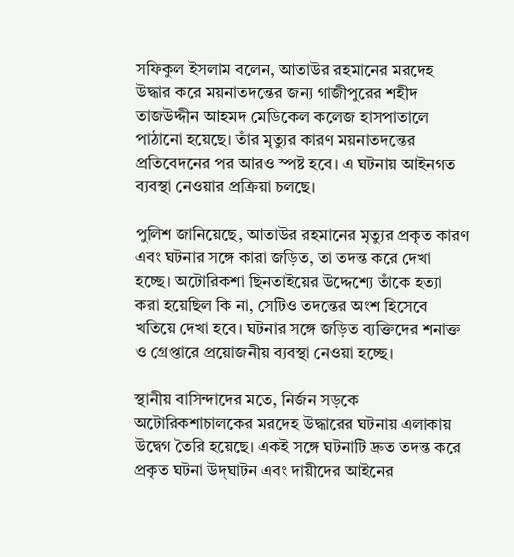সফিকুল ইসলাম বলেন, আতাউর রহমানের মরদেহ উদ্ধার করে ময়নাতদন্তের জন্য গাজীপুরের শহীদ তাজউদ্দীন আহমদ মেডিকেল কলেজ হাসপাতালে পাঠানো হয়েছে। তাঁর মৃত্যুর কারণ ময়নাতদন্তের প্রতিবেদনের পর আরও স্পষ্ট হবে। এ ঘটনায় আইনগত ব্যবস্থা নেওয়ার প্রক্রিয়া চলছে।

পুলিশ জানিয়েছে, আতাউর রহমানের মৃত্যুর প্রকৃত কারণ এবং ঘটনার সঙ্গে কারা জড়িত, তা তদন্ত করে দেখা হচ্ছে। অটোরিকশা ছিনতাইয়ের উদ্দেশ্যে তাঁকে হত্যা করা হয়েছিল কি না, সেটিও তদন্তের অংশ হিসেবে খতিয়ে দেখা হবে। ঘটনার সঙ্গে জড়িত ব্যক্তিদের শনাক্ত ও গ্রেপ্তারে প্রয়োজনীয় ব্যবস্থা নেওয়া হচ্ছে।

স্থানীয় বাসিন্দাদের মতে, নির্জন সড়কে অটোরিকশাচালকের মরদেহ উদ্ধারের ঘটনায় এলাকায় উদ্বেগ তৈরি হয়েছে। একই সঙ্গে ঘটনাটি দ্রুত তদন্ত করে প্রকৃত ঘটনা উদ্‌ঘাটন এবং দায়ীদের আইনের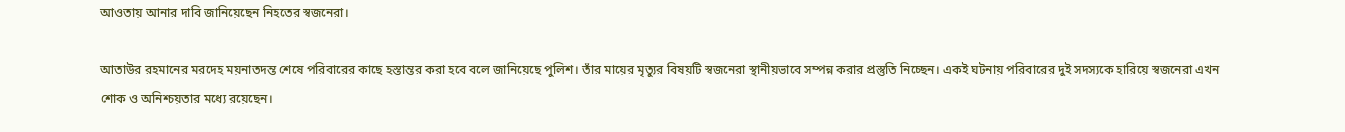আওতায় আনার দাবি জানিয়েছেন নিহতের স্বজনেরা।

আতাউর রহমানের মরদেহ ময়নাতদন্ত শেষে পরিবারের কাছে হস্তান্তর করা হবে বলে জানিয়েছে পুলিশ। তাঁর মায়ের মৃত্যুর বিষয়টি স্বজনেরা স্থানীয়ভাবে সম্পন্ন করার প্রস্তুতি নিচ্ছেন। একই ঘটনায় পরিবারের দুই সদস্যকে হারিয়ে স্বজনেরা এখন শোক ও অনিশ্চয়তার মধ্যে রয়েছেন।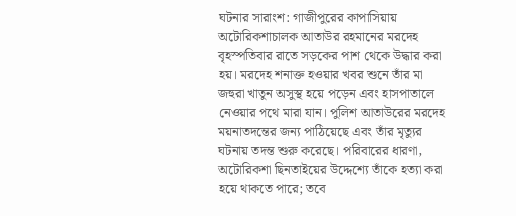ঘটনার সারাংশ: গাজীপুরের কাপাসিয়ায় অটোরিকশাচালক আতাউর রহমানের মরদেহ বৃহস্পতিবার রাতে সড়কের পাশ থেকে উদ্ধার করা হয়। মরদেহ শনাক্ত হওয়ার খবর শুনে তাঁর মা জহুরা খাতুন অসুস্থ হয়ে পড়েন এবং হাসপাতালে নেওয়ার পথে মারা যান। পুলিশ আতাউরের মরদেহ ময়নাতদন্তের জন্য পাঠিয়েছে এবং তাঁর মৃত্যুর ঘটনায় তদন্ত শুরু করেছে। পরিবারের ধারণা, অটোরিকশা ছিনতাইয়ের উদ্দেশ্যে তাঁকে হত্যা করা হয়ে থাকতে পারে; তবে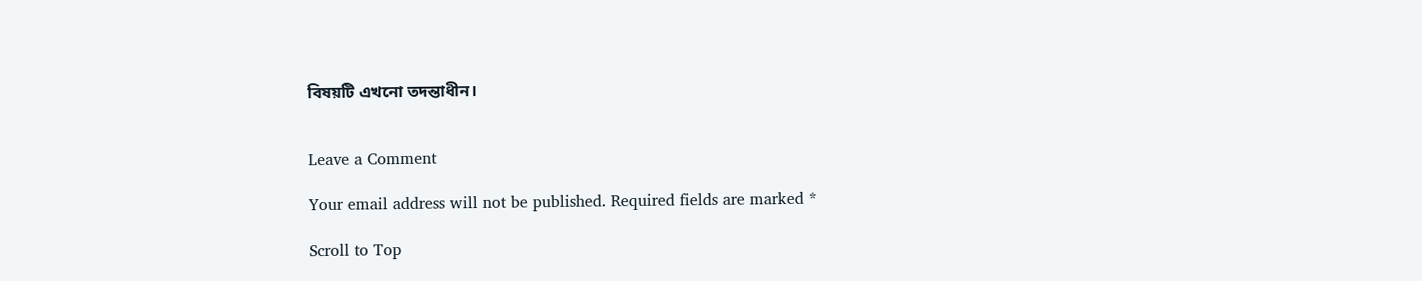বিষয়টি এখনো তদন্তাধীন।


Leave a Comment

Your email address will not be published. Required fields are marked *

Scroll to Top